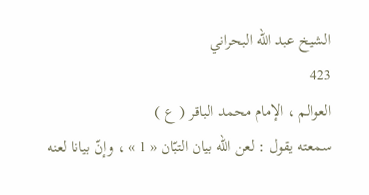الشيخ عبد الله البحراني
423
العوالم ، الإمام محمد الباقر ( ع )
سمعته يقول : لعن اللّه بيان التبّان « 1 » ، وإنّ بيانا لعنه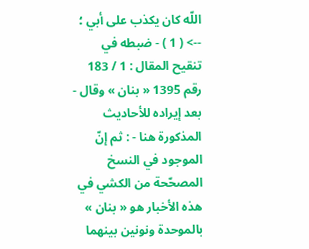اللّه كان يكذب على أبي ؛
--> ( 1 ) - ضبطه في تنقيح المقال : 1 / 183 رقم 1395 « بنان » وقال - بعد إيراده للأحاديث المذكورة هنا - : ثم إنّ الموجود في النسخ المصحّحة من الكشي في هذه الأخبار هو « بنان » بالموحدة ونونين بينهما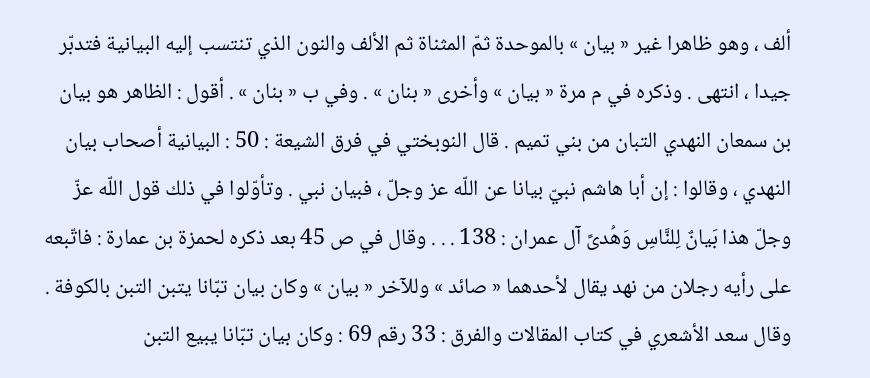ألف ، وهو ظاهرا غير « بيان » بالموحدة ثمّ المثناة ثم الألف والنون الذي تنتسب إليه البيانية فتدبّر جيدا ، انتهى . وذكره في م مرة « بيان » وأخرى « بنان » . وفي ب « بنان » . أقول : الظاهر هو بيان بن سمعان النهدي التبان من بني تميم . قال النوبختي في فرق الشيعة : 50 : البيانية أصحاب بيان النهدي ، وقالوا : إن أبا هاشم نبيّ بيانا عن اللّه عز وجلّ ، فبيان نبي . وتأوّلوا في ذلك قول اللّه عزّ وجلّ هذا بَيانٌ لِلنَّاسِ وَهُدىً آل عمران : 138 . . . وقال في ص 45 بعد ذكره لحمزة بن عمارة : فاتّبعه على رأيه رجلان من نهد يقال لأحدهما « صائد » وللآخر « بيان » وكان بيان تبّانا يتبن التبن بالكوفة . وقال سعد الأشعري في كتاب المقالات والفرق : 33 رقم 69 : وكان بيان تبّانا يبيع التبن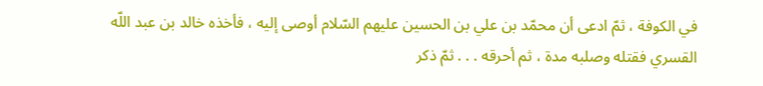في الكوفة ، ثمّ ادعى أن محمّد بن علي بن الحسين عليهم السّلام أوصى إليه ، فأخذه خالد بن عبد اللّه القسري فقتله وصلبه مدة ، ثم أحرقه . . . ثمّ ذكر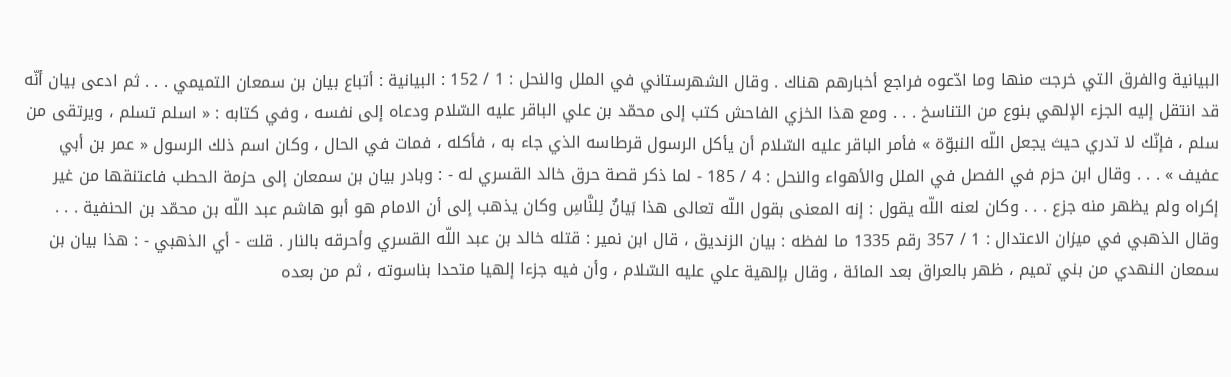البيانية والفرق التي خرجت منها وما ادّعوه فراجع أخبارهم هناك . وقال الشهرستاني في الملل والنحل : 1 / 152 : البيانية : أتباع بيان بن سمعان التميمي . . . ثم ادعى بيان أنّه قد انتقل إليه الجزء الإلهي بنوع من التناسخ . . . ومع هذا الخزي الفاحش كتب إلى محمّد بن علي الباقر عليه السّلام ودعاه إلى نفسه ، وفي كتابه : « اسلم تسلم ، ويرتقى من سلم ، فإنّك لا تدري حيث يجعل اللّه النبوّة » فأمر الباقر عليه السّلام أن يأكل الرسول قرطاسه الذي جاء به ، فأكله ، فمات في الحال ، وكان اسم ذلك الرسول « عمر بن أبي عفيف » . . . وقال ابن حزم في الفصل في الملل والأهواء والنحل : 4 / 185 - لما ذكر قصة حرق خالد القسري له - : وبادر بيان بن سمعان إلى حزمة الحطب فاعتنقها من غير إكراه ولم يظهر منه جزع . . . وكان لعنه اللّه يقول : إنه المعنى بقول اللّه تعالى هذا بَيانٌ لِلنَّاسِ وكان يذهب إلى أن الامام هو أبو هاشم عبد اللّه بن محمّد بن الحنفية . . . وقال الذهبي في ميزان الاعتدال : 1 / 357 رقم 1335 ما لفظه : بيان الزنديق ، قال ابن نمير : قتله خالد بن عبد اللّه القسري وأحرقه بالنار . قلت - أي الذهبي - : هذا بيان بن سمعان النهدي من بني تميم ، ظهر بالعراق بعد المائة ، وقال بإلهية علي عليه السّلام ، وأن فيه جزءا إلهيا متحدا بناسوته ، ثم من بعده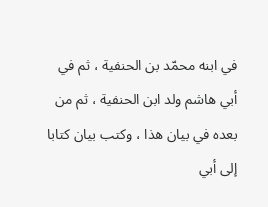في ابنه محمّد بن الحنفية ، ثم في أبي هاشم ولد ابن الحنفية ، ثم من بعده في بيان هذا ، وكتب بيان كتابا إلى أبي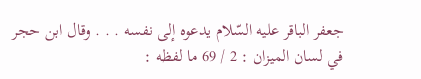جعفر الباقر عليه السّلام يدعوه إلى نفسه . . . وقال ابن حجر في لسان الميزان : 2 / 69 ما لفظه :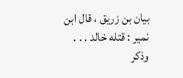بيان بن زريق ، قال ابن نمير : قتله خالد . . . وذكر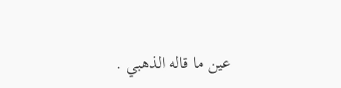عين ما قاله الذهبي .